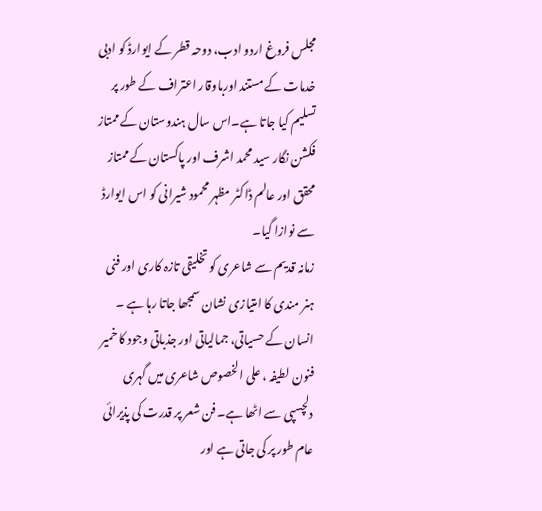مجلس فروغ اردو ادب، دوحہ قطر کے ایوارڈ کو ادبی خدمات کے مستند اورباوقار اعتراف کے طور پر تسلیم کیا جاتا ہے۔اس سال ہندوستان کے ممتاز فکشن نگار سید محمد اشرف اور پاکستان کے ممتاز محقق اور عالم ڈاکٹر مظہر محمود شیرانی کو اس ایوارڈ سے نوازا گیا۔
زمانہ قدیم سے شاعری کو تخلیقی تازہ کاری اور فنی ہنر مندی کا امتیازی نشان سمجھا جاتا رہا ہے ۔ انسان کے حسیاتی، جمالیاتی اور جذباتی وجود کا خمیر فنون لطیفہ ، علی الخصوص شاعری میں گہری دلچسپی سے اٹھا ہے۔ فن شعر پر قدرت کی پذیرائی عام طور پر کی جاتی ہے اور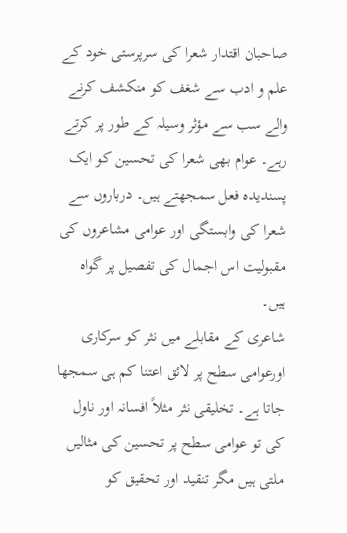صاحبان اقتدار شعرا کی سرپرستی خود کے علم و ادب سے شغف کو منکشف کرنے والے سب سے مؤثر وسیلہ کے طور پر کرتے رہے۔ عوام بھی شعرا کی تحسین کو ایک پسندیدہ فعل سمجھتے ہیں۔ درباروں سے شعرا کی وابستگی اور عوامی مشاعروں کی مقبولیت اس اجمال کی تفصیل پر گواہ ہیں۔
شاعری کے مقابلے میں نثر کو سرکاری اورعوامی سطح پر لائق اعتنا کم ہی سمجھا جاتا ہے۔ تخلیقی نثر مثلاً افسانہ اور ناول کی تو عوامی سطح پر تحسین کی مثالیں ملتی ہیں مگر تنقید اور تحقیق کو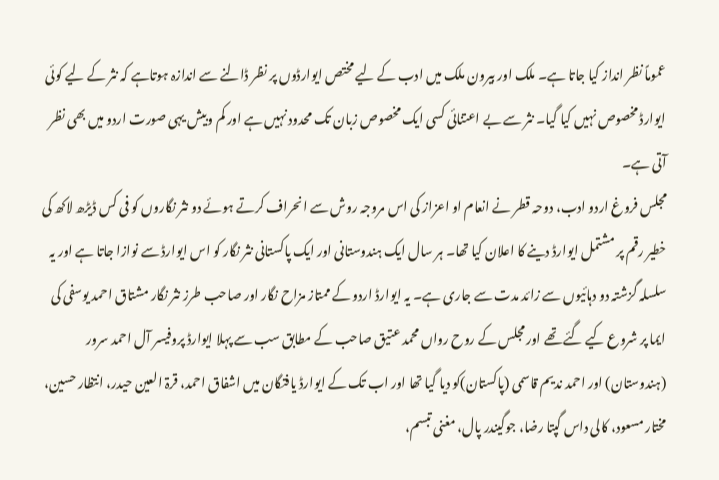عموماً نظر انداز کیا جاتا ہے۔ ملک اور بیرون ملک میں ادب کے لیے مختص ایوارڈوں پر نظر ڈالنے سے اندازہ ہوتاہے کہ نثر کے لیے کوئی ایوارڈ مخصوص نہیں کیا گیا۔ نثر سے بے اعتنائی کسی ایک مخصوص زبان تک محدود نہیں ہے اور کم وبیش یہی صورت اردو میں بھی نظر آتی ہے۔
مجلس فروغ اردو ادب، دوحہ قطر نے انعام او اعزاز کی اس مروجہ روش سے انحراف کرتے ہوئے دو نثر نگاروں کو فی کس ڈیڑھ لاکھ کی خطیر رقم پر مشتمل ایوارڈ دینے کا اعلان کیا تھا۔ ہر سال ایک ہندوستانی اور ایک پاکستانی نثر نگار کو اس ایوارڈ سے نوازا جاتا ہے اور یہ سلسلہ گزشتہ دو دہائیوں سے زائد مدت سے جاری ہے۔ یہ ایوارڈ اردو کے ممتاز مزاح نگار اور صاحب طرز نثر نگار مشتاق احمد یوسفی کی ایما پر شروع کیے گئے تھے اور مجلس کے روح رواں محمد عتیق صاحب کے مطابق سب سے پہلا ایوارڈ پروفیسر آل احمد سرور (ہندوستان) اور احمد ندیم قاسمی (پاکستان)کو دیا گیا تھا اور اب تک کے ایوارڈ یافتگان میں اشفاق احمد، قرۃ العین حیدر، انتظار حسین، مختار مسعود، کالی داس گپتا رضا، جوگیندر پال، مغنی تبسم،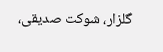گلزار، شوکت صدیقی،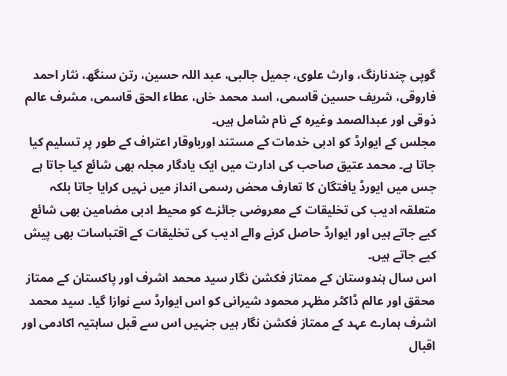گوپی چندنارنگ، وارث علوی، جمیل جالبی، عبد اللہ حسین، رتن سنگھ، نثار احمد فاروقی، شریف حسین قاسمی، اسد محمد خاں، عطاء الحق قاسمی، مشرف عالم ذوقی اور عبدالصمد وغیرہ کے نام شامل ہیں۔
مجلس کے ایوارڈ کو ادبی خدمات کے مستند اورباوقار اعتراف کے طور پر تسلیم کیا جاتا ہے۔ محمد عتیق صاحب کی ادارت میں ایک یادگار مجلہ بھی شائع کیا جاتا ہے جس میں ایورڈ یافتگان کا تعارف محض رسمی انداز میں نہیں کرایا جاتا بلکہ متعلقہ ادیب کی تخلیقات کے معروضی جائزے کو محیط ادبی مضامین بھی شائع کیے جاتے ہیں اور ایوارڈ حاصل کرنے والے ادیب کی تخلیقات کے اقتباسات بھی پیش کیے جاتے ہیں۔
اس سال ہندوستان کے ممتاز فکشن نگار سید محمد اشرف اور پاکستان کے ممتاز محقق اور عالم ڈاکٹر مظہر محمود شیرانی کو اس ایوارڈ سے نوازا گیا۔ سید محمد اشرف ہمارے عہد کے ممتاز فکشن نگار ہیں جنہیں اس سے قبل ساہتیہ اکادمی اور اقبال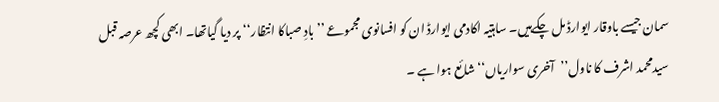سمان جیسے باوقار ایوارڈ مل چکےہیں۔ ساہتیہ اکادمی ایوارڈ ان کو افسانوی مجموعے ’’بادِ صباکا انتظار‘‘پر دیا گیاتھا۔ ابھی کچھ عرصہ قبل سیدمحمد اشرف کا ناول’’آخری سواریاں‘‘ شائع ہوا ہے ۔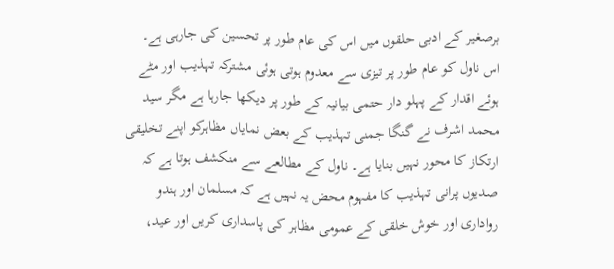برصغیر کے ادبی حلقوں میں اس کی عام طور پر تحسین کی جارہی ہے۔
اس ناول کو عام طور پر تیزی سے معدوم ہوتی ہوئی مشترکہ تہذیب اور مٹے ہوئے اقدار کے پہلو دار حتمی بیانیہ کے طور پر دیکھا جارہا ہے مگر سید محمد اشرف نے گنگا جمنی تہذیب کے بعض نمایاں مظاہرکو اپنے تخلیقی ارتکاز کا محور نہیں بنایا ہے۔ ناول کے مطالعے سے منکشف ہوتا ہے کہ صدیوں پرانی تہذیب کا مفہوم محض یہ نہیں ہے کہ مسلمان اور ہندو رواداری اور خوش خلقی کے عمومی مظاہر کی پاسداری کریں اور عید،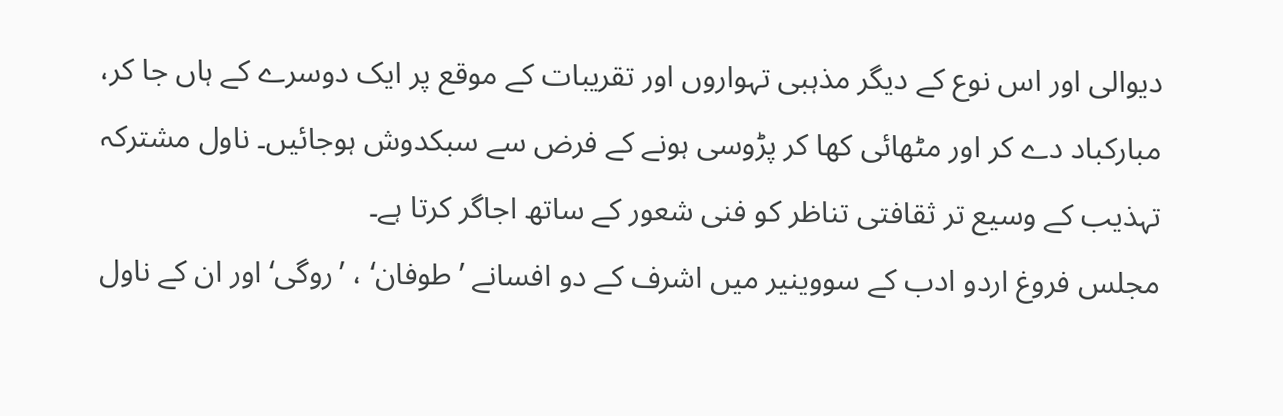دیوالی اور اس نوع کے دیگر مذہبی تہواروں اور تقریبات کے موقع پر ایک دوسرے کے ہاں جا کر، مبارکباد دے کر اور مٹھائی کھا کر پڑوسی ہونے کے فرض سے سبکدوش ہوجائیں۔ ناول مشترکہ تہذیب کے وسیع تر ثقافتی تناظر کو فنی شعور کے ساتھ اجاگر کرتا ہے۔
مجلس فروغ اردو ادب کے سووینیر میں اشرف کے دو افسانے ’طوفان‘ ، ’روگی‘ اور ان کے ناول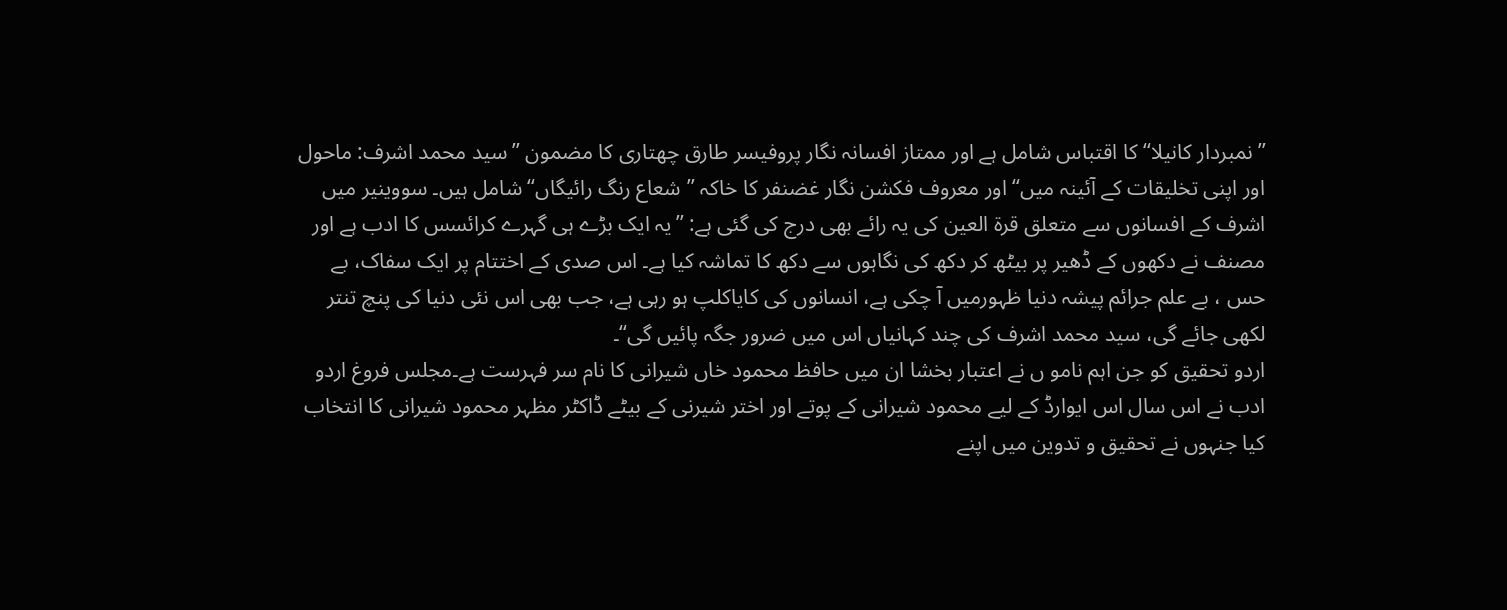’’نمبردار کانیلا‘‘ کا اقتباس شامل ہے اور ممتاز افسانہ نگار پروفیسر طارق چھتاری کا مضمون ’’سید محمد اشرف: ماحول اور اپنی تخلیقات کے آئینہ میں‘‘ اور معروف فکشن نگار غضنفر کا خاکہ ’’شعاع رنگ رائیگاں‘‘ شامل ہیں۔ سووینیر میں اشرف کے افسانوں سے متعلق قرۃ العین کی یہ رائے بھی درج کی گئی ہے: ’’یہ ایک بڑے ہی گہرے کرائسس کا ادب ہے اور مصنف نے دکھوں کے ڈھیر پر بیٹھ کر دکھ کی نگاہوں سے دکھ کا تماشہ کیا ہے۔ اس صدی کے اختتام پر ایک سفاک، بے حس ، بے علم جرائم پیشہ دنیا ظہورمیں آ چکی ہے، انسانوں کی کایاکلپ ہو رہی ہے، جب بھی اس نئی دنیا کی پنچ تنتر لکھی جائے گی، سید محمد اشرف کی چند کہانیاں اس میں ضرور جگہ پائیں گی‘‘۔
اردو تحقیق کو جن اہم نامو ں نے اعتبار بخشا ان میں حافظ محمود خاں شیرانی کا نام سر فہرست ہے۔مجلس فروغ اردو ادب نے اس سال اس ایوارڈ کے لیے محمود شیرانی کے پوتے اور اختر شیرنی کے بیٹے ڈاکٹر مظہر محمود شیرانی کا انتخاب کیا جنہوں نے تحقیق و تدوین میں اپنے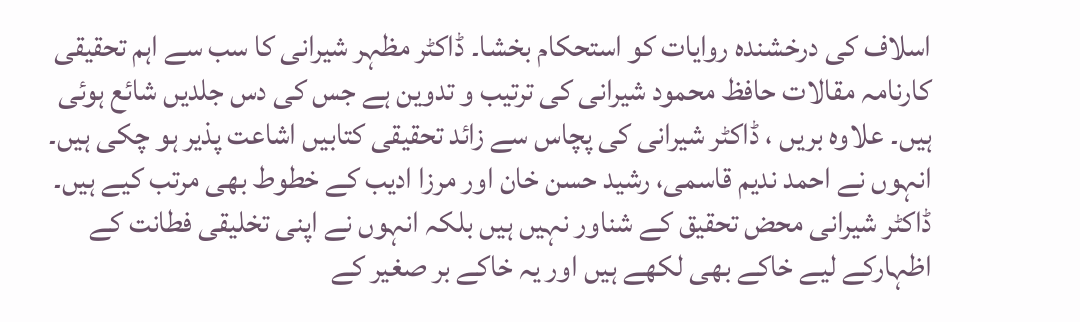اسلاف کی درخشندہ روایات کو استحکام بخشا۔ ڈاکٹر مظہر شیرانی کا سب سے اہم تحقیقی کارنامہ مقالات حافظ محمود شیرانی کی ترتیب و تدوین ہے جس کی دس جلدیں شائع ہوئی ہیں۔ علاوہ بریں ، ڈاکٹر شیرانی کی پچاس سے زائد تحقیقی کتابیں اشاعت پذیر ہو چکی ہیں۔ انہوں نے احمد ندیم قاسمی، رشید حسن خان اور مرزا ادیب کے خطوط بھی مرتب کیے ہیں۔
ڈاکٹر شیرانی محض تحقیق کے شناور نہیں ہیں بلکہ انہوں نے اپنی تخلیقی فطانت کے اظہارکے لیے خاکے بھی لکھے ہیں اور یہ خاکے بر صغیر کے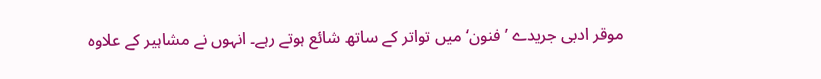موقر ادبی جریدے ’فنون‘ میں تواتر کے ساتھ شائع ہوتے رہے۔ انہوں نے مشاہیر کے علاوہ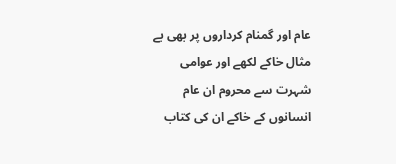عام اور گمنام کرداروں پر بھی بے مثال خاکے لکھے اور عوامی شہرت سے محروم ان عام انسانوں کے خاکے ان کی کتاب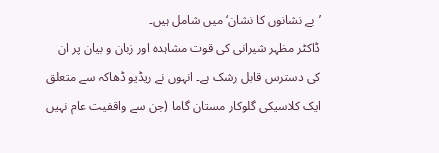’بے نشانوں کا نشان‘ میں شامل ہیں۔
ڈاکٹر مظہر شیرانی کی قوت مشاہدہ اور زبان و بیان پر ان کی دسترس قابل رشک ہے۔ انہوں نے ریڈیو ڈھاکہ سے متعلق ایک کلاسیکی گلوکار مستان گاما (جن سے واقفیت عام نہیں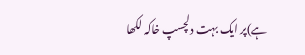ہے)پر ایک بہت دلچسپ خاکہ لکھا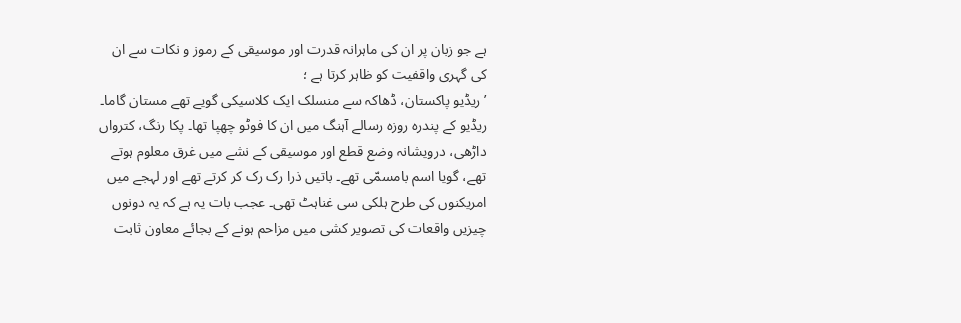ہے جو زبان پر ان کی ماہرانہ قدرت اور موسیقی کے رموز و نکات سے ان کی گہری واقفیت کو ظاہر کرتا ہے ؛
’ ریڈیو پاکستان، ڈھاکہ سے منسلک ایک کلاسیکی گویے تھے مستان گاما۔ ریڈیو کے پندرہ روزہ رسالے آہنگ میں ان کا فوٹو چھپا تھا۔ پکا رنگ، کترواں داڑھی، درویشانہ وضع قطع اور موسیقی کے نشے میں غرق معلوم ہوتے تھے، گویا اسم بامسمّی تھے۔ باتیں ذرا رک رک کر کرتے تھے اور لہجے میں امریکنوں کی طرح ہلکی سی غناہٹ تھی۔ عجب بات یہ ہے کہ یہ دونوں چیزیں واقعات کی تصویر کشی میں مزاحم ہونے کے بجائے معاون ثابت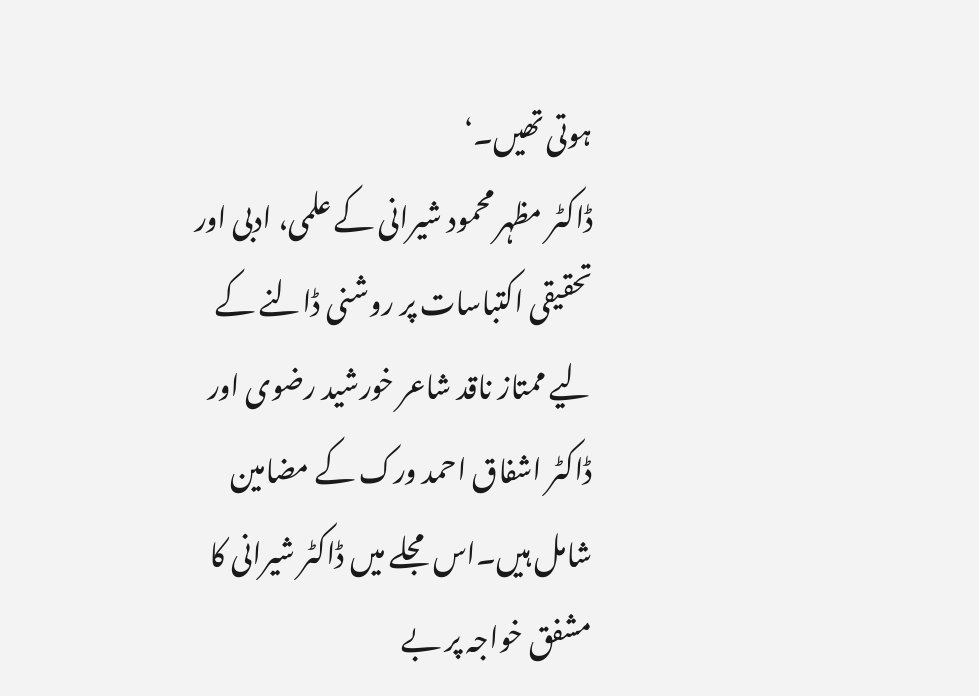ہوتی تھیں۔‘
ڈاکٹر مظہر محمود شیرانی کے علمی، ادبی اور تحقیقی اکتباسات پر روشنی ڈالنے کے لیے ممتاز ناقد شاعر خورشید رضوی اور ڈاکٹر اشفاق احمد ورک کے مضامین شامل ہیں۔اس مجلے میں ڈاکٹر شیرانی کا مشفق خواجہ پر بے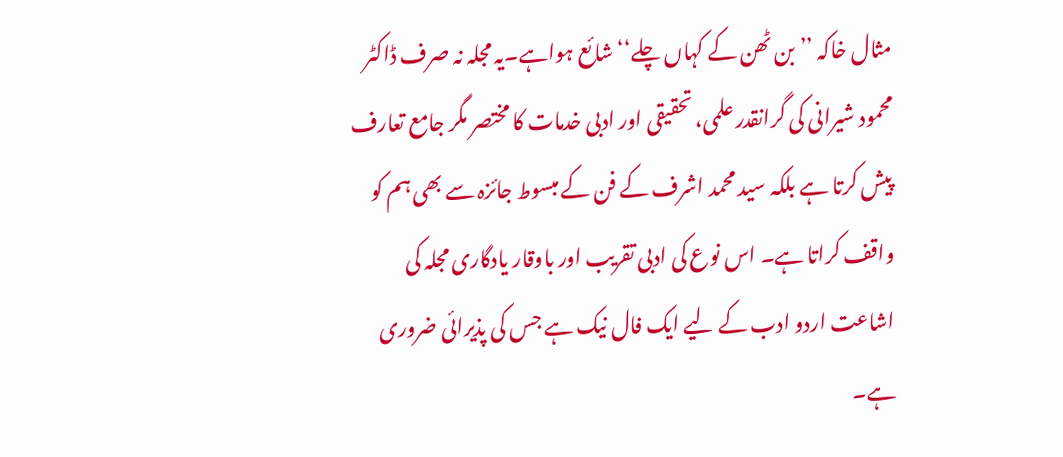مثال خاکہ ’’بن ٹھن کے کہاں چلے‘‘ شائع ہواہے۔یہ مجلہ نہ صرف ڈاکٹر محمود شیرانی کی گرانقدر علمی، تحقیقی اور ادبی خدمات کا مختصر مگر جامع تعارف پیش کرتا ہے بلکہ سید محمد اشرف کے فن کے مبسوط جائزہ سے بھی ہم کو واقف کراتا ہے۔ اس نوع کی ادبی تقریب اور باوقار یادگاری مجلہ کی اشاعت اردو ادب کے لیے ایک فال نیک ہے جس کی پذیرائی ضروری ہے۔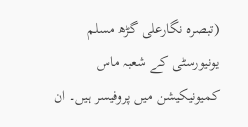(تبصرہ نگارعلی گڑھ مسلم یونیورسٹی کے شعبہ ماس کمیونیکیشن میں پروفیسر ہیں۔ ان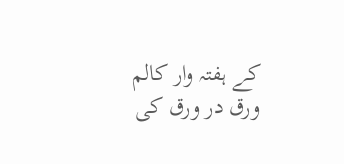کے ہفتہ وار کالم ورق در ورق کی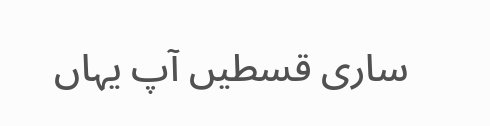ساری قسطیں آپ یہاں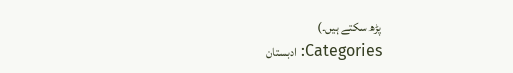پڑھ سکتے ہیں۔)
Categories: ادبستان